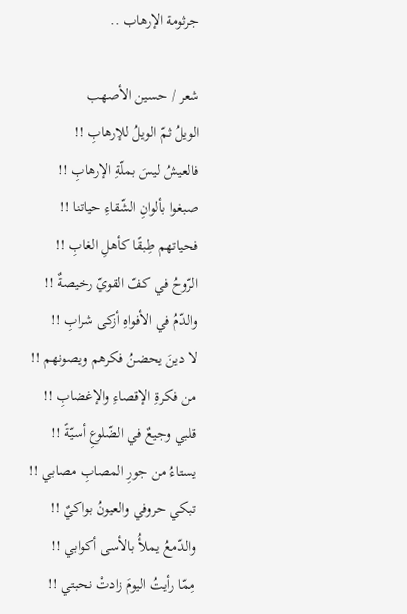جرثومة الإرهاب ..

شعر / حسين الأصهب
الويلُ ثمّ الويلُ للإرهابِ !!
فالعيشُ ليسَ بملّةِ الإرهابِ !!
صبغوا بألوانِ الشّقاءِ حياتنا !!
فحياتهم طِبقًا كأهلِ الغابِ !!
الرّوحُ في كفّ القويّ رخيصةٌ !!
والدّمُ في الأفواهِ أزكى شرابِ !!
لا دينَ يحضنُ فكرهم ويصونهم !!
من فكرةِ الإقصاءِ والإغضابِ !!
قلبي وجيعٌ في الضّلوعِ أسيّةً !!
يستاءُ من جورِ المصابِ مصابي !!
تبكي حروفي والعيونُ بواكيٌ !!
والدّمعُ يملأُ بالأسى أكوابي !!
مِمّا رأيتُ اليومَ زادتْ نحبتي !!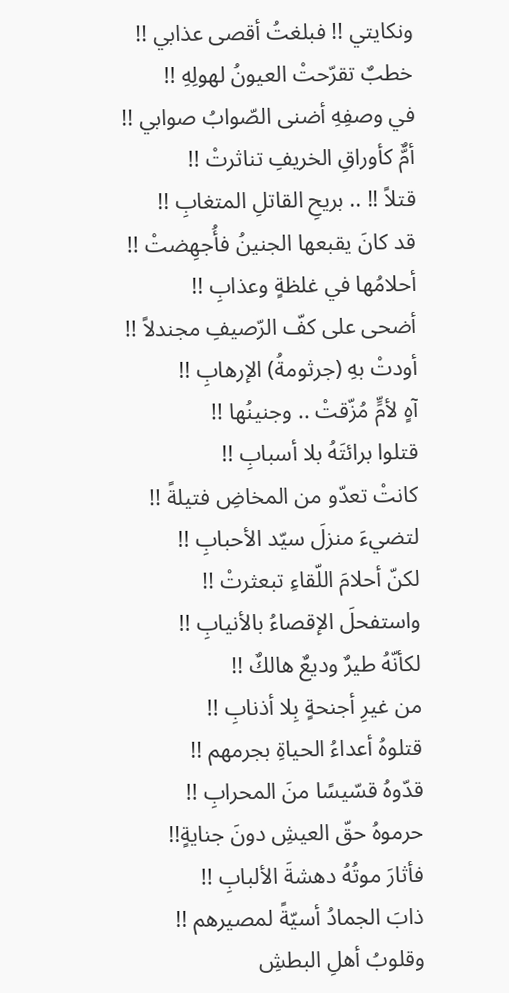ونكايتي !! فبلغتُ أقصى عذابي !!
خطبٌ تقرّحتْ العيونُ لهولِهِ !!
في وصفِهِ أضنى الصّوابُ صوابي !!
أمٌّ كأوراقِ الخريفِ تناثرتْ !!
قتلاً !! .. بريحِ القاتلِ المتغابِ !!
قد كانَ يقبعها الجنينُ فأُجهِضتْ !!
أحلامُها في غلظةٍ وعذابِ !!
أضحى على كفّ الرّصيفِ مجندلاً !!
أودتْ بهِ (جرثومةُ) الإرهابِ !!
آهٍ لأمٍّ مُزّقتْ .. وجنينُها !!
قتلوا برائتَهُ بلا أسبابِ !!
كانتْ تعدّو من المخاضِ فتيلةً !!
لتضيءَ منزلَ سيّد الأحبابِ !!
لكنّ أحلامَ اللّقاءِ تبعثرتْ !!
واستفحلَ الإقصاءُ بالأنيابِ !!
لكأنّهُ طيرٌ وديعٌ هالكٌ !!
من غيرِ أجنحةٍ بِلا أذنابِ !!
قتلوهُ أعداءُ الحياةِ بجرمهم !!
قدّوهُ قسّيسًا منَ المحرابِ !!
حرموهُ حقّ العيشِ دونَ جنايةٍ!!
فأثارَ موتُهُ دهشةَ الألبابِ !!
ذابَ الجمادُ أسيّةً لمصيرهم !!
وقلوبُ أهلِ البطشِ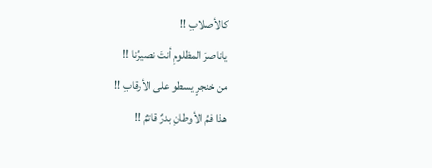كالأصلابِ !!
ياناصرَ المظلومِ أنتَ نصيرُنا !!
من خنجرٍ يسطو على الأرقابِ !!
هذا فمُ الأوطانِ بدرٌ قاتمٌ !!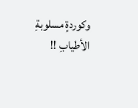وكوردةٍ مسلوبةِ الأطيابِ !!